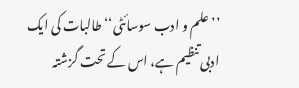’’علم و ادب سوسائٹی‘‘ طالبات کی ایک ادبی تنظیم ہے، اس کے تحت گزشتہ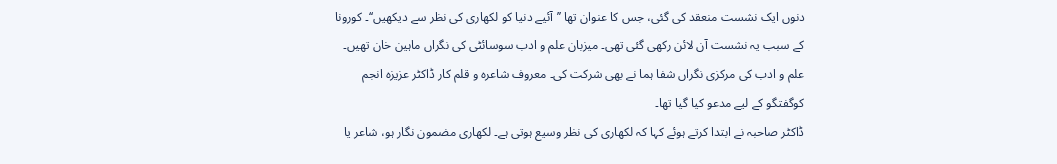دنوں ایک نشست منعقد کی گئی، جس کا عنوان تھا ’’آئیے دنیا کو لکھاری کی نظر سے دیکھیں‘‘۔ کورونا کے سبب یہ نشست آن لائن رکھی گئی تھی۔ میزبان علم و ادب سوسائٹی کی نگراں ماہین خان تھیں۔ علم و ادب کی مرکزی نگراں شفا ہما نے بھی شرکت کی۔ معروف شاعرہ و قلم کار ڈاکٹر عزیزہ انجم کوگفتگو کے لیے مدعو کیا گیا تھا۔
ڈاکٹر صاحبہ نے ابتدا کرتے ہوئے کہا کہ لکھاری کی نظر وسیع ہوتی ہے۔ لکھاری مضمون نگار ہو، شاعر یا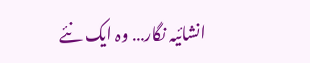انشائیہ نگار… وہ ایک نئے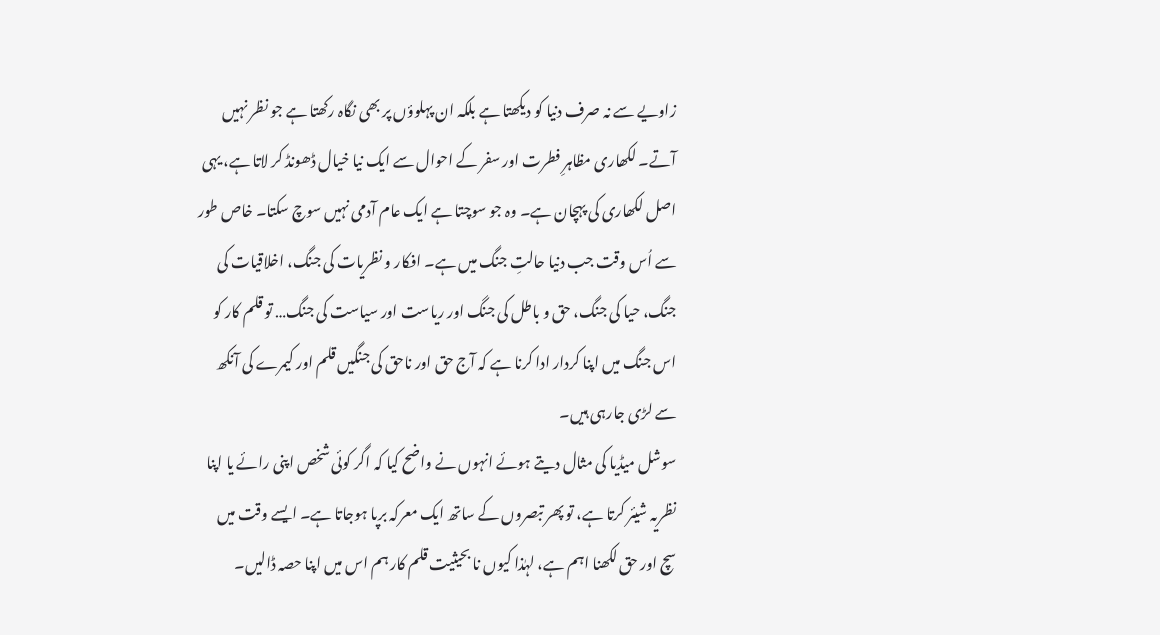زاویے سے نہ صرف دنیا کو دیکھتا ہے بلکہ ان پہلوؤں پر بھی نگاہ رکھتا ہے جو نظر نہیں آتے۔ لکھاری مظاہرِ فطرت اور سفر کے احوال سے ایک نیا خیال ڈھونڈ کر لاتا ہے، یہی اصل لکھاری کی پہچان ہے۔ وہ جو سوچتا ہے ایک عام آدمی نہیں سوچ سکتا۔ خاص طور سے اُس وقت جب دنیا حالتِ جنگ میں ہے۔ افکار و نظریات کی جنگ، اخلاقیات کی جنگ، حیا کی جنگ، حق و باطل کی جنگ اور ریاست اور سیاست کی جنگ… تو قلم کار کو اس جنگ میں اپنا کردار ادا کرنا ہے کہ آج حق اور ناحق کی جنگیں قلم اور کیمرے کی آنکھ سے لڑی جارہی ہیں۔
سوشل میڈیا کی مثال دیتے ہوئے انہوں نے واضح کیا کہ اگر کوئی شخص اپنی رائے یا اپنا نظریہ شیئر کرتا ہے، تو پھر تبصروں کے ساتھ ایک معرکہ برپا ہوجاتا ہے۔ ایسے وقت میں سچ اور حق لکھنا اہم ہے، لہٰذا کیوں نا بحیثیت قلم کار ہم اس میں اپنا حصہ ڈالیں۔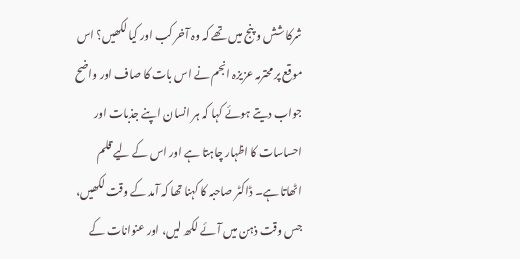شرکا شش و پنج میں تھے کہ وہ آخر کب اور کیا لکھیں؟ اس موقع پر محترمہ عزیزہ انجم نے اس بات کا صاف اور واضح جواب دیتے ہوئے کہا کہ ہر انسان اپنے جذبات اور احساسات کا اظہار چاہتا ہے اور اس کے لیے قلم اٹھاتا ہے۔ ڈاکٹر صاحبہ کا کہنا تھا کہ آمد کے وقت لکھیں، جس وقت ذہن میں آئے لکھ لیں، اور عنوانات کے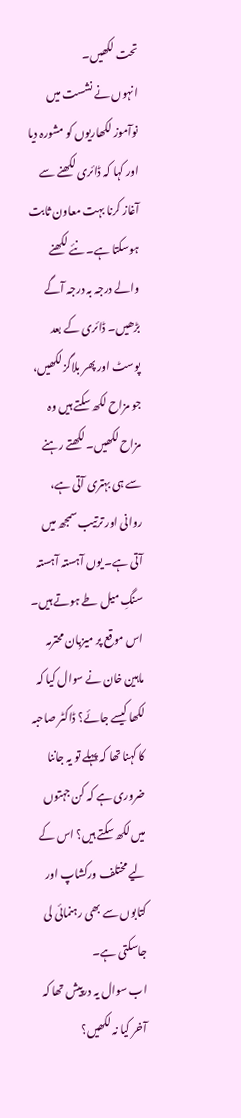تحت لکھیں۔
انہوں نے نشست میں نوآموز لکھاریوں کو مشورہ دیا اور کہا کہ ڈائری لکھنے سے آغاز کرنا بہت معاون ثابت ہوسکتا ہے۔ نئے لکھنے والے درجہ بہ درجہ آگے بڑھیں۔ ڈائری کے بعد پوسٹ اور پھر بلاگز لکھیں، جو مزاح لکھ سکتے ہیں وہ مزاح لکھیں۔ لکھتے رہنے سے ہی بہتری آتی ہے، روانی اور ترتیب سمجھ میں آتی ہے۔ یوں آہستہ آہستہ سنگِ میل طے ہوتے ہیں۔
اس موقع پر میزبان محترمہ ماہین خان نے سوال کیا کہ لکھا کیسے جائے؟ ڈاکٹر صاحبہ کا کہنا تھا کہ پہلے تو یہ جاننا ضروری ہے کہ کن جہتوں میں لکھ سکتے ہیں؟ اس کے لیے مختلف ورکشاپ اور کتابوں سے بھی رہنمائی لی جاسکتی ہے۔
اب سوال یہ درپیش تھا کہ آخر کیا نہ لکھیں؟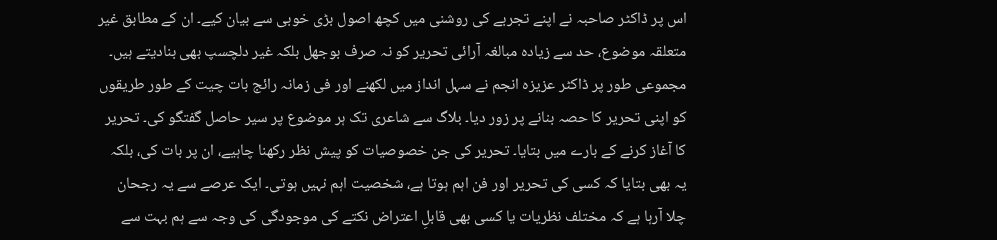اس پر ڈاکٹر صاحبہ نے اپنے تجربے کی روشنی میں کچھ اصول بڑی خوبی سے بیان کیے۔ ان کے مطابق غیر متعلقہ موضوع، حد سے زیادہ مبالغہ آرائی تحریر کو نہ صرف بوجھل بلکہ غیر دلچسپ بھی بنادیتے ہیں۔
مجموعی طور پر ڈاکٹر عزیزہ انجم نے سہل انداز میں لکھنے اور فی زمانہ رائج بات چیت کے طور طریقوں کو اپنی تحریر کا حصہ بنانے پر زور دیا۔ بلاگ سے شاعری تک ہر موضوع پر سیر حاصل گفتگو کی۔ تحریر کا آغاز کرنے کے بارے میں بتایا۔ تحریر کی جن خصوصیات کو پیش نظر رکھنا چاہیے، ان پر بات کی، بلکہ یہ بھی بتایا کہ کسی کی تحریر اور فن اہم ہوتا ہے، شخصیت اہم نہیں ہوتی۔ ایک عرصے سے یہ رجحان چلا آرہا ہے کہ مختلف نظریات یا کسی بھی قابلِ اعتراض نکتے کی موجودگی کی وجہ سے ہم بہت سے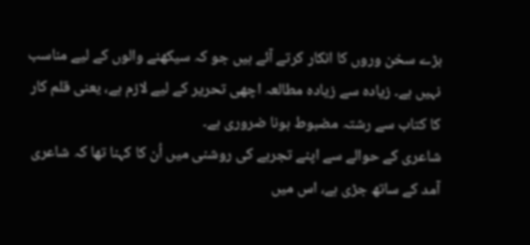بڑے سخن وروں کا انکار کرتے آئے ہیں جو کہ سیکھنے والوں کے لیے مناسب نہیں ہے۔ زیادہ سے زیادہ مطالعہ اچھی تحریر کے لیے لازم ہے، یعنی قلم کار کا کتاب سے رشتہ مضبوط ہونا ضروری ہے۔
شاعری کے حوالے سے اپنے تجربے کی روشنی میں اُن کا کہنا تھا کہ شاعری آمد کے ساتھ جڑی ہے، اس میں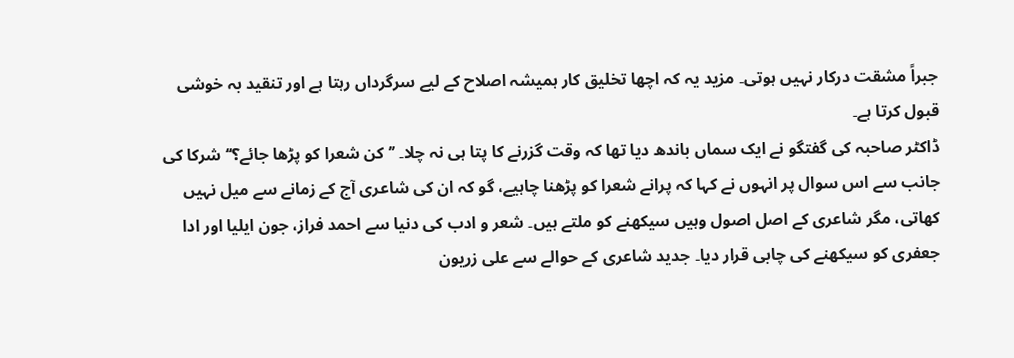جبراً مشقت درکار نہیں ہوتی۔ مزید یہ کہ اچھا تخلیق کار ہمیشہ اصلاح کے لیے سرگرداں رہتا ہے اور تنقید بہ خوشی قبول کرتا ہے۔
ڈاکٹر صاحبہ کی گفتگو نے ایک سماں باندھ دیا تھا کہ وقت گزرنے کا پتا ہی نہ چلا۔ ’’کن شعرا کو پڑھا جائے؟‘‘ شرکا کی جانب سے اس سوال پر انہوں نے کہا کہ پرانے شعرا کو پڑھنا چاہیے، گو کہ ان کی شاعری آج کے زمانے سے میل نہیں کھاتی، مگر شاعری کے اصل اصول وہیں سیکھنے کو ملتے ہیں۔ شعر و ادب کی دنیا سے احمد فراز، جون ایلیا اور ادا جعفری کو سیکھنے کی چابی قرار دیا۔ جدید شاعری کے حوالے سے علی زریون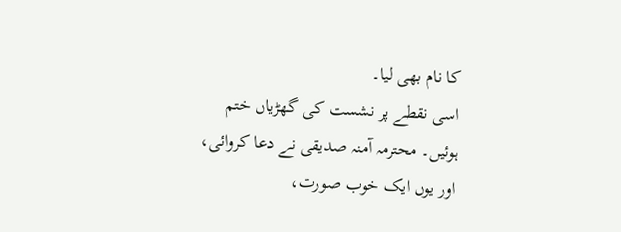کا نام بھی لیا۔
اسی نقطے پر نشست کی گھڑیاں ختم ہوئیں۔ محترمہ آمنہ صدیقی نے دعا کروائی، اور یوں ایک خوب صورت،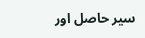سیر حاصل اور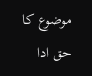موضوع کا حق ادا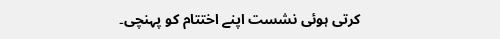کرتی ہوئی نشست اپنے اختتام کو پہنچی۔